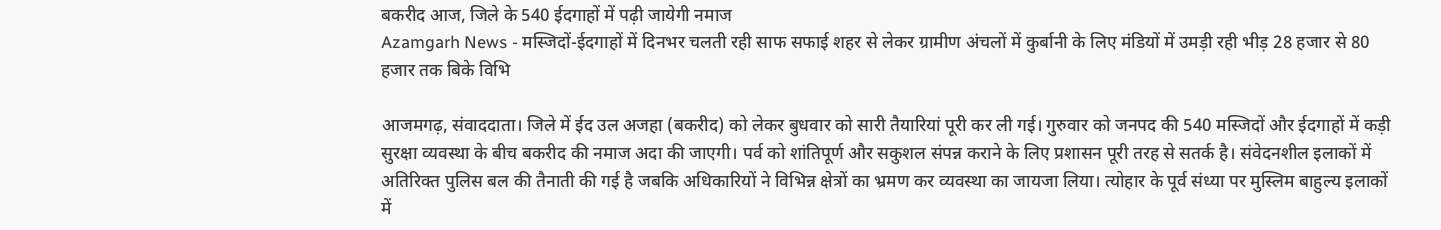बकरीद आज, जिले के 540 ईदगाहों में पढ़ी जायेगी नमाज
Azamgarh News - मस्जिदों-ईदगाहों में दिनभर चलती रही साफ सफाई शहर से लेकर ग्रामीण अंचलों में कुर्बानी के लिए मंडियों में उमड़ी रही भीड़ 28 हजार से 80 हजार तक बिके विभि

आजमगढ़, संवाददाता। जिले में ईद उल अजहा (बकरीद) को लेकर बुधवार को सारी तैयारियां पूरी कर ली गई। गुरुवार को जनपद की 540 मस्जिदों और ईदगाहों में कड़ी सुरक्षा व्यवस्था के बीच बकरीद की नमाज अदा की जाएगी। पर्व को शांतिपूर्ण और सकुशल संपन्न कराने के लिए प्रशासन पूरी तरह से सतर्क है। संवेदनशील इलाकों में अतिरिक्त पुलिस बल की तैनाती की गई है जबकि अधिकारियों ने विभिन्न क्षेत्रों का भ्रमण कर व्यवस्था का जायजा लिया। त्योहार के पूर्व संध्या पर मुस्लिम बाहुल्य इलाकों में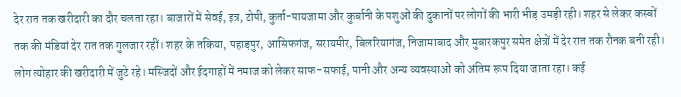देर रात तक खरीदारी का दौर चलता रहा। बाजारों में सेवई, इत्र, टोपी, कुर्ता-पायजामा और कुर्बानी के पशुओं की दुकानों पर लोगों की भारी भीड़ उमड़ी रही। शहर से लेकर कस्बों तक की मंडियां देर रात तक गुलजार रहीं। शहर के तकिया, पहाड़पुर, आसिफगंज, सरायमीर, बिलरियागंज, निजामाबाद और मुबारकपुर समेत क्षेत्रों में देर रात तक रौनक बनी रही। लोग त्योहार की खरीदारी में जुटे रहे। मस्जिदों और ईदगाहों में नमाज को लेकर साफ-सफाई, पानी और अन्य व्यवस्थाओं को अंतिम रूप दिया जाता रहा। कई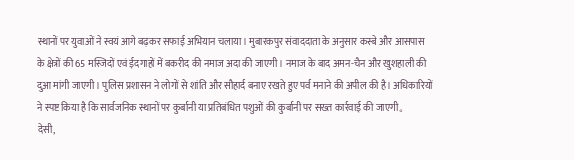स्थानों पर युवाओं ने स्वयं आगे बढ़कर सफाई अभियान चलाया। मुबारकपुर संवाददाता के अनुसार कस्बे और आसपास के क्षेत्रों की 65 मस्जिदों एवं ईदगाहों में बकरीद की नमाज अदा की जाएगी। नमाज के बाद अमन-चैन और खुशहाली की दुआ मांगी जाएगी। पुलिस प्रशासन ने लोगों से शांति और सौहार्द बनाए रखते हुए पर्व मनाने की अपील की है। अधिकारियों ने स्पष्ट किया है कि सार्वजनिक स्थानों पर कुर्बानी या प्रतिबंधित पशुओं की कुर्बानी पर सख्त कार्रवाई की जाएगी。
देसी,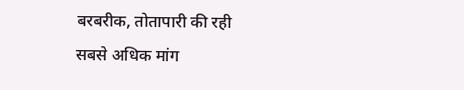बरबरीक, तोतापारी की रही सबसे अधिक मांग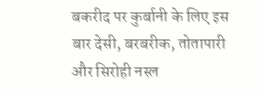बकरीद पर कुर्बानी के लिए इस बार देसी, बरबरीक, तोतापारी और सिरोही नस्ल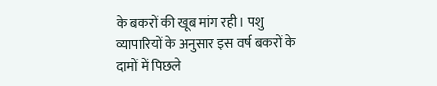के बकरों की खूब मांग रही। पशु व्यापारियों के अनुसार इस वर्ष बकरों के दामों में पिछले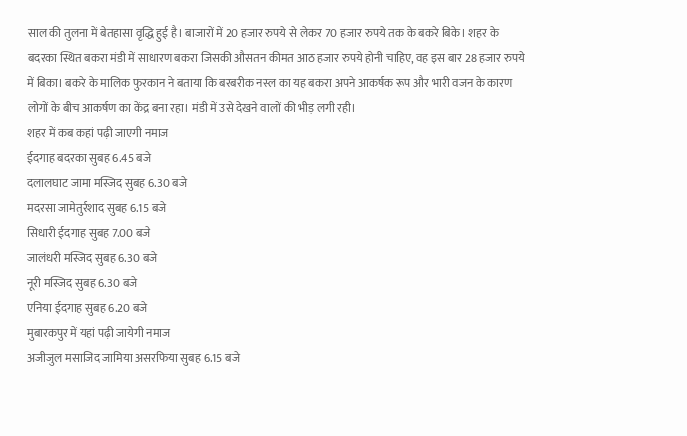साल की तुलना में बेतहासा वृद्धि हुई है। बाजारों में 20 हजार रुपये से लेकर 70 हजार रुपये तक के बकरे बिके। शहर के बदरका स्थित बकरा मंडी में साधारण बकरा जिसकी औसतन कीमत आठ हजार रुपये होनी चाहिए, वह इस बार 28 हजार रुपये में बिका। बकरे के मालिक फुरकान ने बताया कि बरबरीक नस्ल का यह बकरा अपने आकर्षक रूप और भारी वजन के कारण लोगों के बीच आकर्षण का केंद्र बना रहा। मंडी में उसे देखने वालों की भीड़ लगी रही।
शहर में कब कहां पढ़ी जाएगी नमाज
ईदगाह बदरका सुबह 6.45 बजे
दलालघाट जामा मस्जिद सुबह 6.30 बजे
मदरसा जामेतुर्रशाद सुबह 6.15 बजे
सिधारी ईदगाह सुबह 7.00 बजे
जालंधरी मस्जिद सुबह 6.30 बजे
नूरी मस्जिद सुबह 6.30 बजे
एनिया ईदगाह सुबह 6.20 बजे
मुबारकपुर में यहां पढ़ी जायेगी नमाज
अजीजुल मसाजिद जामिया असरफिया सुबह 6.15 बजे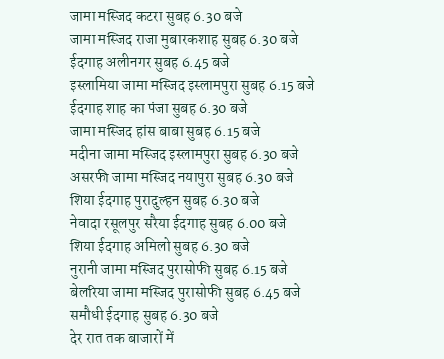जामा मस्जिद कटरा सुबह 6.30 बजे
जामा मस्जिद राजा मुबारकशाह सुबह 6.30 बजे
ईदगाह अलीनगर सुबह 6.45 बजे
इस्लामिया जामा मस्जिद इस्लामपुरा सुबह 6.15 बजे
ईदगाह शाह का पंजा सुबह 6.30 बजे
जामा मस्जिद हांस बाबा सुबह 6.15 बजे
मदीना जामा मस्जिद इस्लामपुरा सुबह 6.30 बजे
असरफी जामा मस्जिद नयापुरा सुबह 6.30 बजे
शिया ईदगाह पुरादुल्हन सुबह 6.30 बजे
नेवादा रसूलपुर सरैया ईदगाह सुबह 6.00 बजे
शिया ईदगाह अमिलो सुबह 6.30 बजे
नुरानी जामा मस्जिद पुरासोफी सुबह 6.15 बजे
बेलरिया जामा मस्जिद पुरासोफी सुबह 6.45 बजे
समौधी ईदगाह सुबह 6.30 बजे
देर रात तक बाजारों में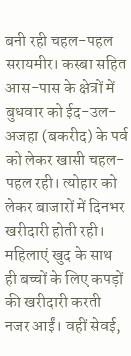बनी रही चहल-पहल
सरायमीर। कस्बा सहित आस-पास के क्षेत्रों में बुधवार को ईद-उल-अजहा (बकरीद) के पर्व को लेकर खासी चहल-पहल रही। त्योहार को लेकर बाजारों में दिनभर खरीदारी होती रही। महिलाएं खुद के साथ ही बच्चों के लिए कपड़ों की खरीदारी करती नजर आईं। वहीं सेवई,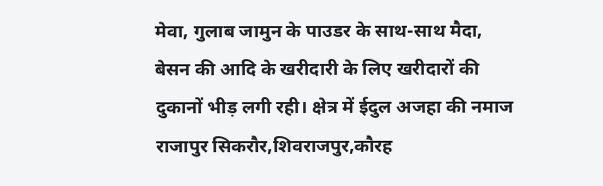मेवा, गुलाब जामुन के पाउडर के साथ-साथ मैदा, बेसन की आदि के खरीदारी के लिए खरीदारों की दुकानों भीड़ लगी रही। क्षेत्र में ईदुल अजहा की नमाज राजापुर सिकरौर,शिवराजपुर,कौरह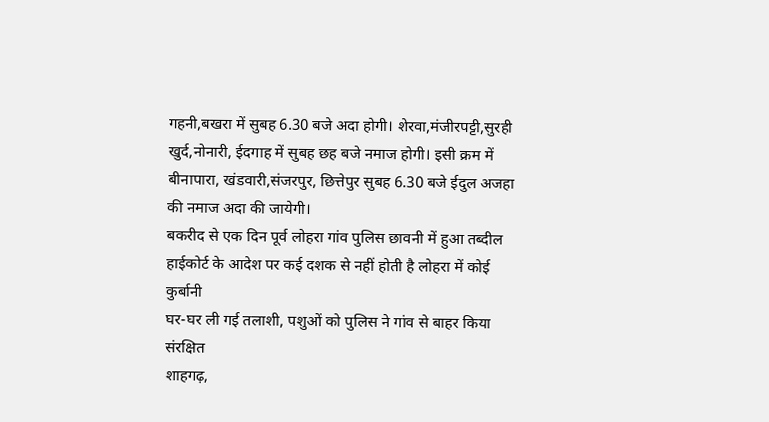गहनी,बखरा में सुबह 6.30 बजे अदा होगी। शेरवा,मंजीरपट्टी,सुरही खुर्द,नोनारी, ईदगाह में सुबह छह बजे नमाज होगी। इसी क्रम में बीनापारा, खंडवारी,संजरपुर, छित्तेपुर सुबह 6.30 बजे ईदुल अजहा की नमाज अदा की जायेगी।
बकरीद से एक दिन पूर्व लोहरा गांव पुलिस छावनी में हुआ तब्दील
हाईकोर्ट के आदेश पर कई दशक से नहीं होती है लोहरा में कोई कुर्बानी
घर-घर ली गई तलाशी, पशुओं को पुलिस ने गांव से बाहर किया संरक्षित
शाहगढ़,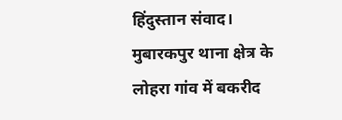हिंदुस्तान संवाद। मुबारकपुर थाना क्षेत्र के लोहरा गांव में बकरीद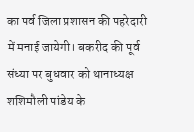का पर्व जिला प्रशासन की पहरेदारी में मनाई जायेगी। बकरीद की पूर्व संध्या पर बुधवार को थानाध्यक्ष शशिमौली पांडेय के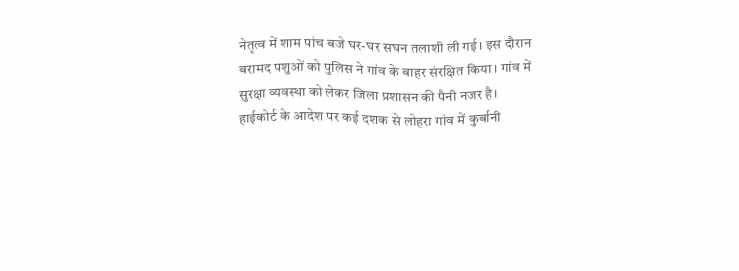नेतृत्व में शाम पांच बजे घर-घर सघन तलाशी ली गई। इस दौरान बरामद पशुओं को पुलिस ने गांव के बाहर संरक्षित किया। गांव में सुरक्षा व्यवस्था को लेकर जिला प्रशासन की पैनी नजर है।
हाईकोर्ट के आदेश पर कई दशक से लोहरा गांव में कुर्बानी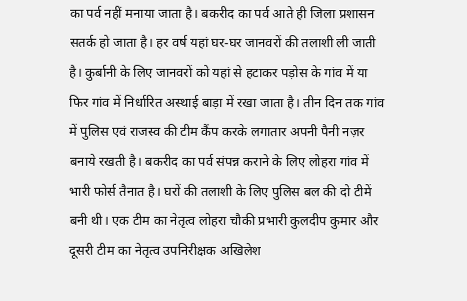का पर्व नहीं मनाया जाता है। बकरीद का पर्व आते ही जिला प्रशासन सतर्क हो जाता है। हर वर्ष यहां घर-घर जानवरों की तलाशी ली जाती है। कुर्बानी के लिए जानवरों को यहां से हटाकर पड़ोस के गांव में या फिर गांव में निर्धारित अस्थाई बाड़ा में रखा जाता है। तीन दिन तक गांव में पुलिस एवं राजस्व की टीम कैंप करके लगातार अपनी पैनी नज़र बनाये रखती है। बकरीद का पर्व संपन्न कराने के लिए लोहरा गांव में भारी फोर्स तैनात है। घरों की तलाशी के लिए पुलिस बल की दो टीमें बनी थी। एक टीम का नेतृत्व लोहरा चौकी प्रभारी कुलदीप कुमार और दूसरी टीम का नेतृत्व उपनिरीक्षक अखिलेश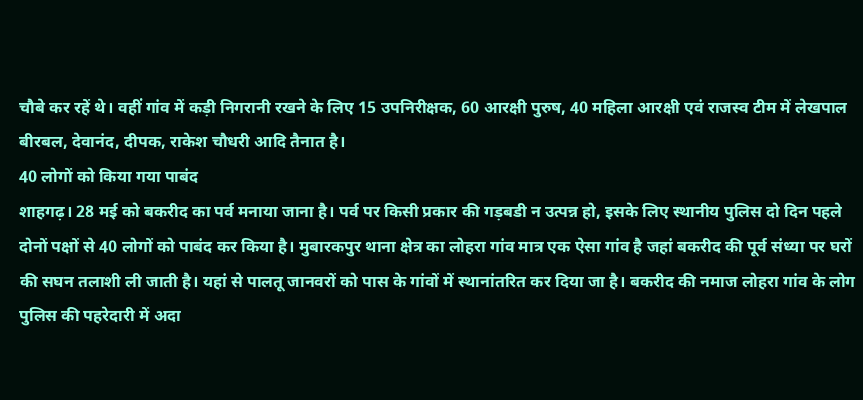चौबे कर रहें थे। वहीं गांव में कड़ी निगरानी रखने के लिए 15 उपनिरीक्षक, 60 आरक्षी पुरुष, 40 महिला आरक्षी एवं राजस्व टीम में लेखपाल बीरबल, देवानंद, दीपक, राकेश चौधरी आदि तैनात है।
40 लोगों को किया गया पाबंद
शाहगढ़। 28 मई को बकरीद का पर्व मनाया जाना है। पर्व पर किसी प्रकार की गड़बडी न उत्पन्न हो, इसके लिए स्थानीय पुलिस दो दिन पहले दोनों पक्षों से 40 लोगों को पाबंद कर किया है। मुबारकपुर थाना क्षेत्र का लोहरा गांव मात्र एक ऐसा गांव है जहां बकरीद की पूर्व संध्या पर घरों की सघन तलाशी ली जाती है। यहां से पालतू जानवरों को पास के गांवों में स्थानांतरित कर दिया जा है। बकरीद की नमाज लोहरा गांव के लोग पुलिस की पहरेदारी में अदा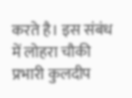करते है। इस संबंध में लोहरा चौकी प्रभारी कुलदीप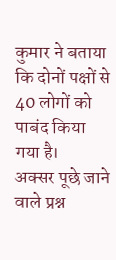कुमार ने बताया कि दोनों पक्षों से 40 लोगों को पाबंद किया गया है।
अक्सर पूछे जाने वाले प्रश्न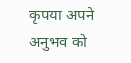कृपया अपने अनुभव को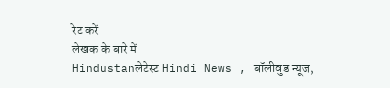रेट करें
लेखक के बारे में
Hindustanलेटेस्ट Hindi News , बॉलीवुड न्यूज,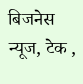बिजनेस न्यूज, टेक ,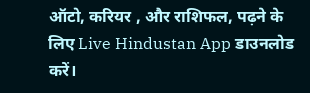ऑटो, करियर , और राशिफल, पढ़ने के लिए Live Hindustan App डाउनलोड करें।